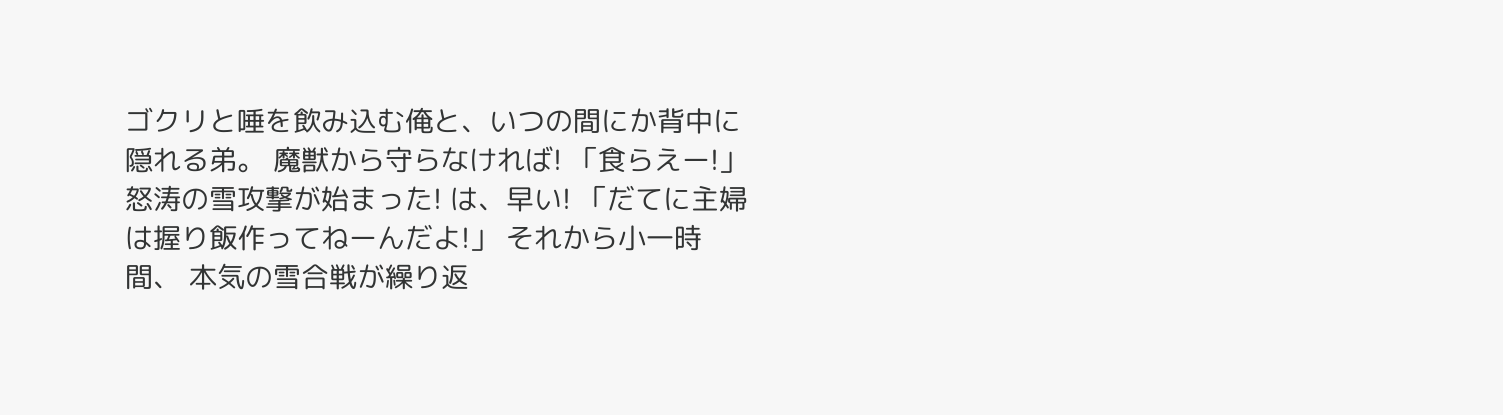ゴクリと唾を飲み込む俺と、いつの間にか背中に隠れる弟。 魔獣から守らなければ! 「食らえー!」 怒涛の雪攻撃が始まった! は、早い! 「だてに主婦は握り飯作ってねーんだよ!」 それから小一時間、 本気の雪合戦が繰り返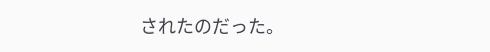されたのだった。